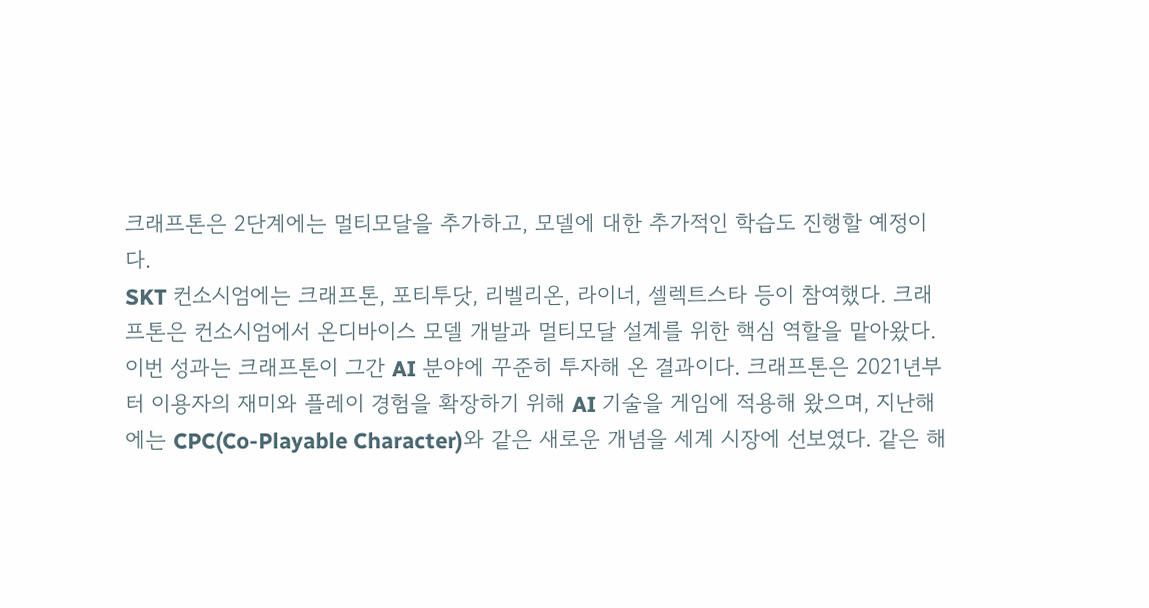크래프톤은 2단계에는 멀티모달을 추가하고, 모델에 대한 추가적인 학습도 진행할 예정이다.
SKT 컨소시엄에는 크래프톤, 포티투닷, 리벨리온, 라이너, 셀렉트스타 등이 참여했다. 크래프톤은 컨소시엄에서 온디바이스 모델 개발과 멀티모달 설계를 위한 핵심 역할을 맡아왔다.
이번 성과는 크래프톤이 그간 AI 분야에 꾸준히 투자해 온 결과이다. 크래프톤은 2021년부터 이용자의 재미와 플레이 경험을 확장하기 위해 AI 기술을 게임에 적용해 왔으며, 지난해에는 CPC(Co-Playable Character)와 같은 새로운 개념을 세계 시장에 선보였다. 같은 해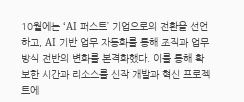10월에는 ‘AI 퍼스트’ 기업으로의 전환을 선언하고, AI 기반 업무 자동화를 통해 조직과 업무 방식 전반의 변화를 본격화했다. 이를 통해 확보한 시간과 리소스를 신작 개발과 혁신 프로젝트에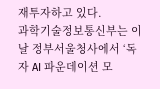재투자하고 있다.
과학기술정보통신부는 이날 정부서울청사에서 ‘독자 AI 파운데이션 모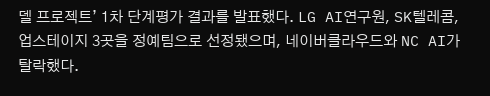델 프로젝트’ 1차 단계평가 결과를 발표했다. LG AI연구원, SK텔레콤, 업스테이지 3곳을 정예팀으로 선정됐으며, 네이버클라우드와 NC AI가 탈락했다.